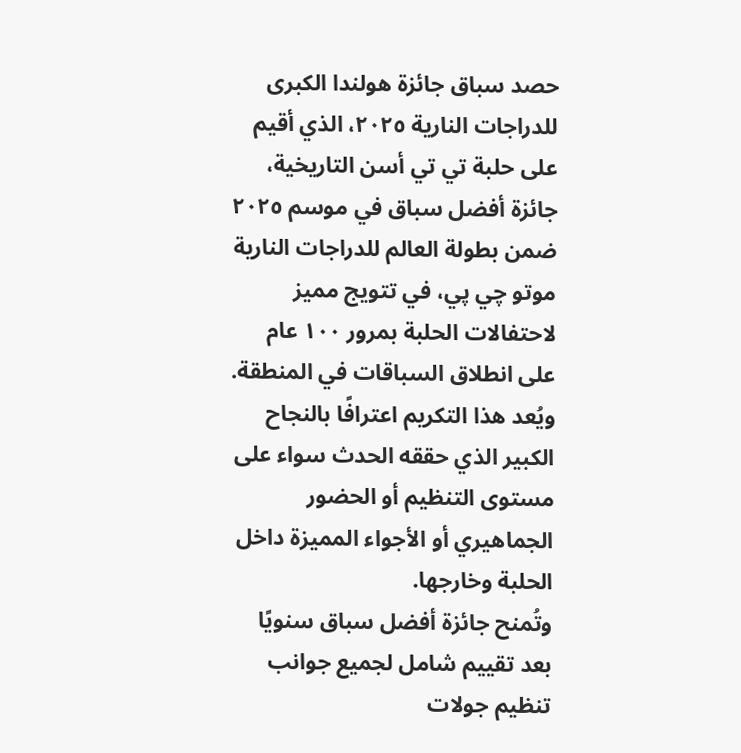حصد سباق جائزة هولندا الكبرى للدراجات النارية ٢٠٢٥، الذي أقيم على حلبة تي تي أسن التاريخية، جائزة أفضل سباق في موسم ٢٠٢٥ ضمن بطولة العالم للدراجات النارية موتو چي پي، في تتويج مميز لاحتفالات الحلبة بمرور ١٠٠ عام على انطلاق السباقات في المنطقة. ويُعد هذا التكريم اعترافًا بالنجاح الكبير الذي حققه الحدث سواء على مستوى التنظيم أو الحضور الجماهيري أو الأجواء المميزة داخل الحلبة وخارجها.
وتُمنح جائزة أفضل سباق سنويًا بعد تقييم شامل لجميع جوانب تنظيم جولات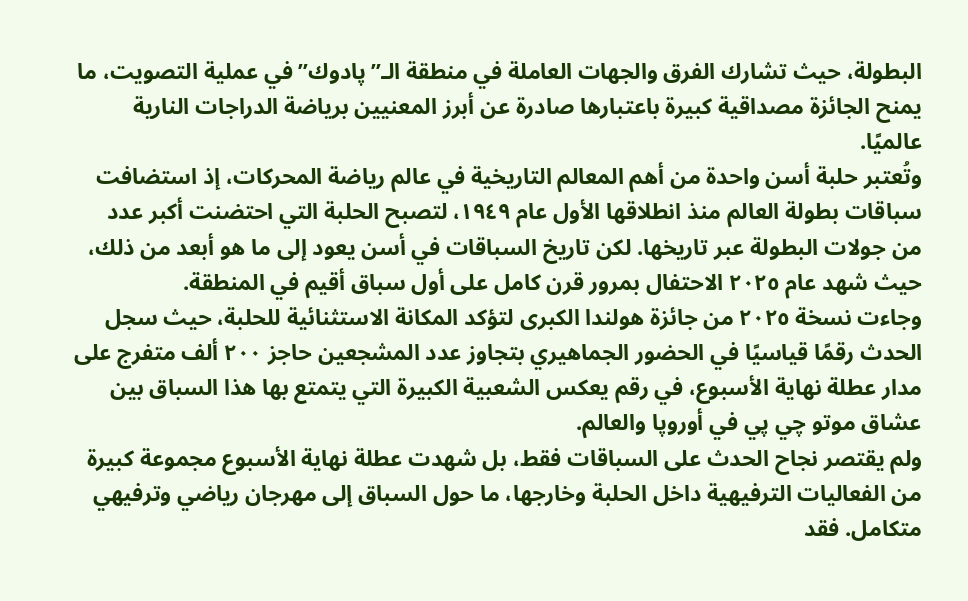البطولة، حيث تشارك الفرق والجهات العاملة في منطقة الـ”پادوك” في عملية التصويت، ما يمنح الجائزة مصداقية كبيرة باعتبارها صادرة عن أبرز المعنيين برياضة الدراجات النارية عالميًا.
وتُعتبر حلبة أسن واحدة من أهم المعالم التاريخية في عالم رياضة المحركات، إذ استضافت سباقات بطولة العالم منذ انطلاقها الأول عام ١٩٤٩، لتصبح الحلبة التي احتضنت أكبر عدد من جولات البطولة عبر تاريخها. لكن تاريخ السباقات في أسن يعود إلى ما هو أبعد من ذلك، حيث شهد عام ٢٠٢٥ الاحتفال بمرور قرن كامل على أول سباق أقيم في المنطقة.
وجاءت نسخة ٢٠٢٥ من جائزة هولندا الكبرى لتؤكد المكانة الاستثنائية للحلبة، حيث سجل الحدث رقمًا قياسيًا في الحضور الجماهيري بتجاوز عدد المشجعين حاجز ٢٠٠ ألف متفرج على مدار عطلة نهاية الأسبوع، في رقم يعكس الشعبية الكبيرة التي يتمتع بها هذا السباق بين عشاق موتو چي پي في أوروپا والعالم.
ولم يقتصر نجاح الحدث على السباقات فقط، بل شهدت عطلة نهاية الأسبوع مجموعة كبيرة من الفعاليات الترفيهية داخل الحلبة وخارجها، ما حول السباق إلى مهرجان رياضي وترفيهي متكامل. فقد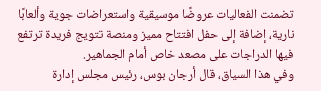تضمنت الفعاليات عروضًا موسيقية واستعراضات جوية وألعابًا نارية، إضافة إلى حفل افتتاح مميز ومنصة تتويج فريدة ترتفع فيها الدراجات على مصعد خاص أمام الجماهير.
وفي هذا السياق، قال أرجان بوس، رئيس مجلس إدارة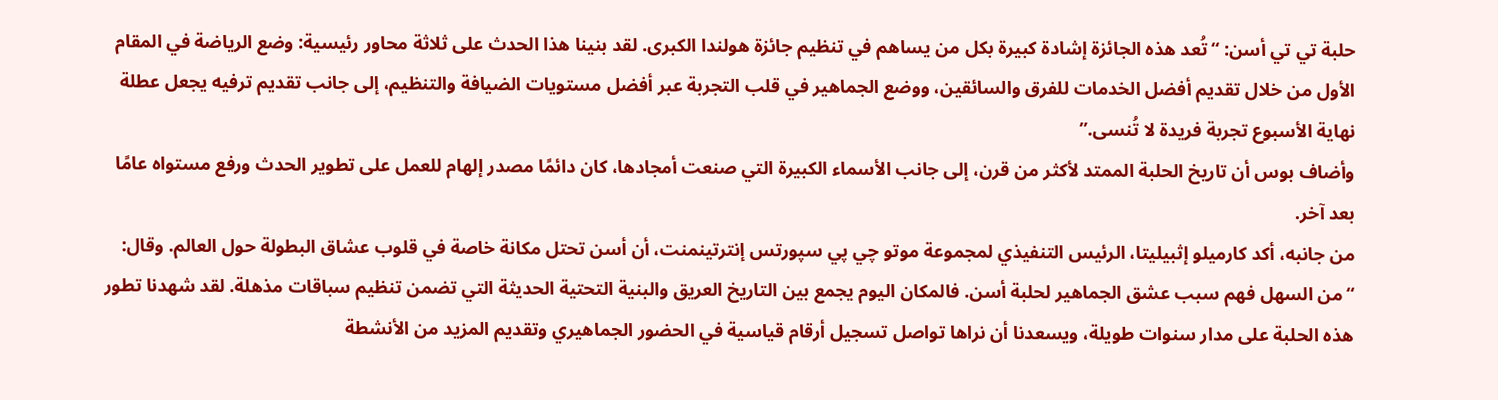حلبة تي تي أسن: “تُعد هذه الجائزة إشادة كبيرة بكل من يساهم في تنظيم جائزة هولندا الكبرى. لقد بنينا هذا الحدث على ثلاثة محاور رئيسية: وضع الرياضة في المقام الأول من خلال تقديم أفضل الخدمات للفرق والسائقين، ووضع الجماهير في قلب التجربة عبر أفضل مستويات الضيافة والتنظيم، إلى جانب تقديم ترفيه يجعل عطلة نهاية الأسبوع تجربة فريدة لا تُنسى.”
وأضاف بوس أن تاريخ الحلبة الممتد لأكثر من قرن، إلى جانب الأسماء الكبيرة التي صنعت أمجادها، كان دائمًا مصدر إلهام للعمل على تطوير الحدث ورفع مستواه عامًا بعد آخر.
من جانبه، أكد كارميلو إثبيليتا، الرئيس التنفيذي لمجموعة موتو چي پي سپورتس إنترتينمنت، أن أسن تحتل مكانة خاصة في قلوب عشاق البطولة حول العالم. وقال:
“من السهل فهم سبب عشق الجماهير لحلبة أسن. فالمكان اليوم يجمع بين التاريخ العريق والبنية التحتية الحديثة التي تضمن تنظيم سباقات مذهلة. لقد شهدنا تطور هذه الحلبة على مدار سنوات طويلة، ويسعدنا أن نراها تواصل تسجيل أرقام قياسية في الحضور الجماهيري وتقديم المزيد من الأنشطة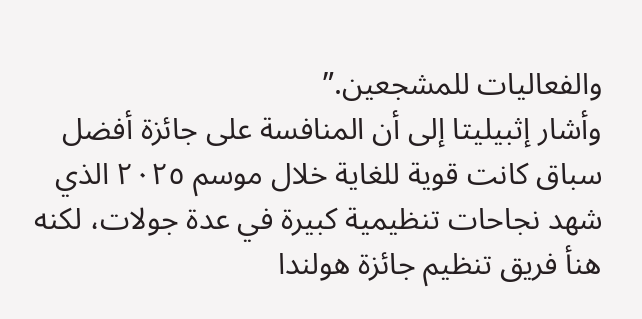والفعاليات للمشجعين.”
وأشار إثبيليتا إلى أن المنافسة على جائزة أفضل سباق كانت قوية للغاية خلال موسم ٢٠٢٥ الذي شهد نجاحات تنظيمية كبيرة في عدة جولات، لكنه هنأ فريق تنظيم جائزة هولندا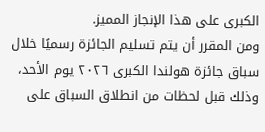الكبرى على هذا الإنجاز المميز.
ومن المقرر أن يتم تسليم الجائزة رسميًا خلال سباق جائزة هولندا الكبرى ٢٠٢٦ يوم الأحد، وذلك قبل لحظات من انطلاق السباق على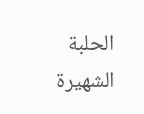الحلبة الشهيرة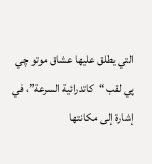التي يطلق عليها عشاق موتو چي پي لقب “كاتدرائية السرعة”، في إشارة إلى مكانتها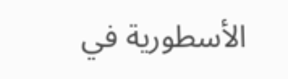الأسطورية في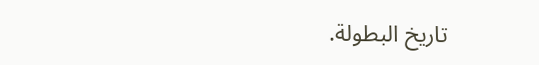تاريخ البطولة.